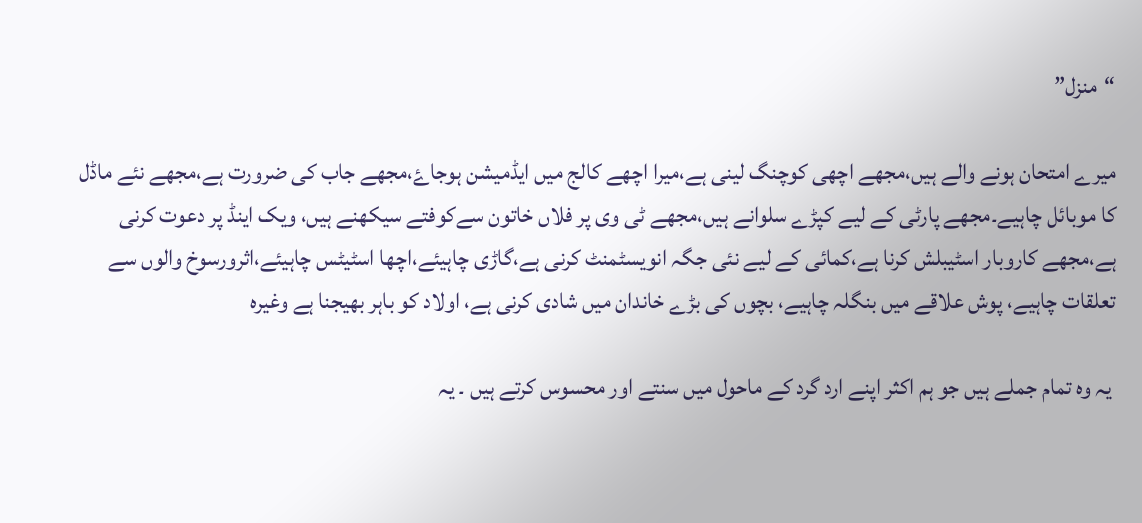“منزل”

میرے امتحان ہونے والے ہیں،مجھے اچھی کوچنگ لینی ہے،میرا اچھے کالج میں ایڈمیشن ہوجاۓ،مجھے جاب کی ضرورت ہے،مجھے نئے ماڈل کا موبائل چاہیے۔مجھے پارٹی کے لیے کپڑے سلوانے ہیں،مجھے ٹی وی پر فلاں خاتون سےکوفتے سیکھنے ہیں، ویک اینڈ پر دعوت کرنی ہے،مجھے کاروبار اسٹیبلش کرنا ہے،کمائی کے لیے نئی جگہ انویسٹمنٹ کرنی ہے،گاڑی چاہیئے،اچھا اسٹیٹس چاہیئے،اثرورسوخ والوں سے تعلقات چاہیے، پوش علاقے میں بنگلہ چاہیے، بچوں کی بڑے خاندان میں شادی کرنی ہے، اولاد کو باہر بھیجنا ہے وغیرہ

 یہ وہ تمام جملے ہیں جو ہم اکثر اپنے ارد گرد کے ماحول میں سنتے اور محسوس کرتے ہیں ۔ یہ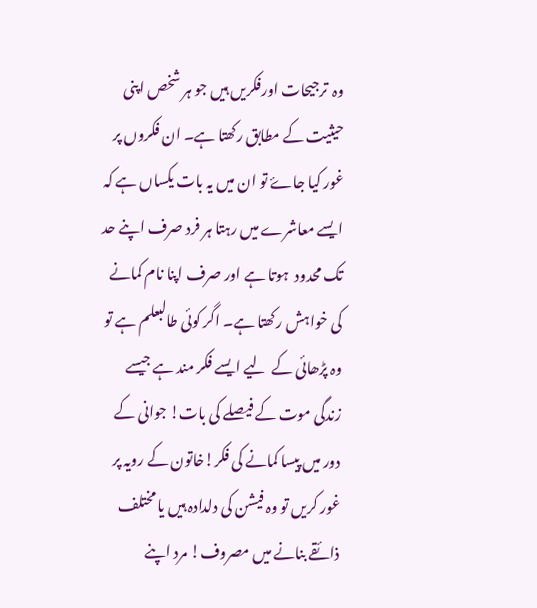وہ  ترجیحات اورفکریں ہیں جو ہر شخص اپنی حیثیت کے مطابق رکھتا ہے۔ ان فکروں پر غور کیا جاۓ تو ان میں یہ بات یکساں ہے کہ ایسے معاشرے میں رہتا ہر فرد صرف اپنے حد تک محدود  ہوتا ہے اور صرف اپنا نام کمانے کی خواہش رکھتا ہے۔ اگر کوئی طالبعلم ہے تو وہ پڑھائی کے  لیے ایسے فکر مند ہے جیسے زندگی موت کے فیصلے کی بات! جوانی کے دور میں پیسا کمانے کی فکر!خاتون کے رویہ پر غور کریں تو وہ فیشن کی دلدادہ ہیں یا مختلف ذائقے بنانے میں مصروف! مرد اپنے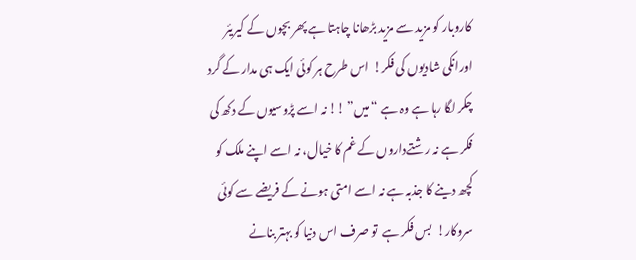کاروبار کو مزید سے مزید بڑھانا چاہتا ہے پھر بچوں کے کیریئر اورانکی شادیوں کی فکر!  اس طرح ہر کوئی ایک ہی مدار کے گرد چکر لگا رہا ہے وہ ہے “میں” !! نہ اسے پڑوسیوں کے دکھ کی فکر ہے نہ رشتےداروں کے غم کا خیال، نہ اسے اپنے ملک کو کچھ دینے کا جذبہ ہے نہ اسے امتی ہونے کے فریضے سے کوئی سروکار!  بس فکر ہے  تو صرف اس دنیا کو بہتر بنانے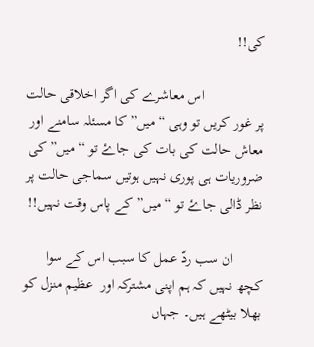کی!!

                اس معاشرے کی اگر اخلاقی حالت پر غور کریں تو وہی “میں” کا مسئلہ سامنے اور معاش حالت کی بات کی جاۓ تو “میں” کی ضروریات ہی پوری نہیں ہوتیں سماجی حالت پر نظر ڈالی جاۓ تو “میں” کے پاس وقت نہیں!!

        ان سب ردّ عمل کا سبب اس کے سوا کچھ نہیں کہ ہم اپنی مشترکہ اور  عظیم منزل کو بھلا بیٹھے ہیں۔ جہاں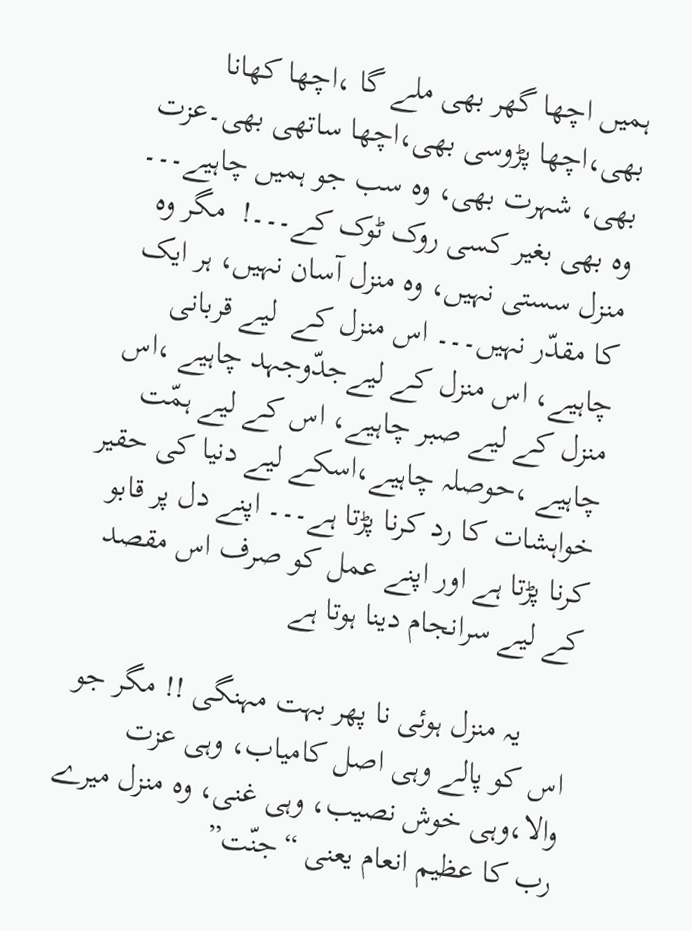ہمیں اچھا گھر بھی ملے گا ،اچھا کھانا بھی،اچھا پڑوسی بھی،اچھا ساتھی بھی۔عزت بھی، شہرت بھی، وہ سب جو ہمیں چاہیے۔۔۔ وہ بھی بغیر کسی روک ٹوک کے۔۔۔!  مگر وہ منزل سستی نہیں، وہ منزل آسان نہیں، ہر ایک کا مقدّر نہیں۔۔۔ اس منزل کے  لیے قربانی چاہیے، اس منزل کے لیےجدّوجہد چاہیے ،اس منزل کے لیے صبر چاہیے، اس کے لیے ہمّت چاہیے ،حوصلہ چاہیے،اسکے لیے دنیا کی حقیر خواہشات کا رد کرنا پڑتا ہے۔۔۔ اپنے دل پر قابو کرنا پڑتا ہے اور اپنے عمل کو صرف اس مقصد کے لیے سرانجام دینا ہوتا ہے

      یہ منزل ہوئی نا پھر بہت مہنگی !! مگر جو اس کو پالے وہی اصل کامیاب، وہی عزت والا،وہی خوش نصیب، وہی غنی، وہ منزل ميرے رب کا عظیم انعام يعنی “جنّت”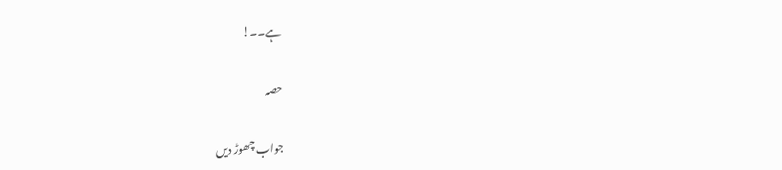ہے۔۔!

حصہ

جواب چھوڑ دیں